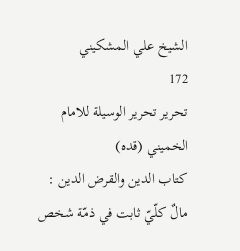الشيخ علي المشكيني
172
تحرير تحرير الوسيلة للامام الخميني (قده)
كتاب الدين والقرض الدين : مالٌ كلّيّ ثابت في ذمّة شخص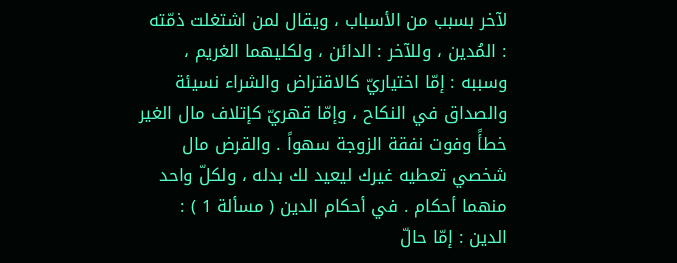لآخر بسبب من الأسباب ، ويقال لمن اشتغلت ذمّته : المُدين ، وللآخر : الدائن ، ولكليهما الغريم ، وسببه : إمّا اختياريّ كالاقتراض والشراء نسيئة والصداق في النكاح ، وإمّا قهريّ كإتلاف مال الغير خطأً وفوت نفقة الزوجة سهواً . والقرض مال شخصي تعطيه غيرك ليعيد لك بدله ، ولكلّ واحد منهما أحكام . في أحكام الدين ( مسألة 1 ) : الدين : إمّا حالّ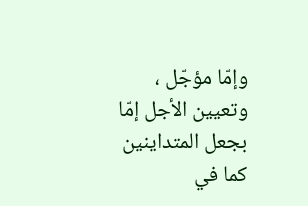وإمّا مؤجّل ، وتعيين الأجل إمّا بجعل المتداينين كما في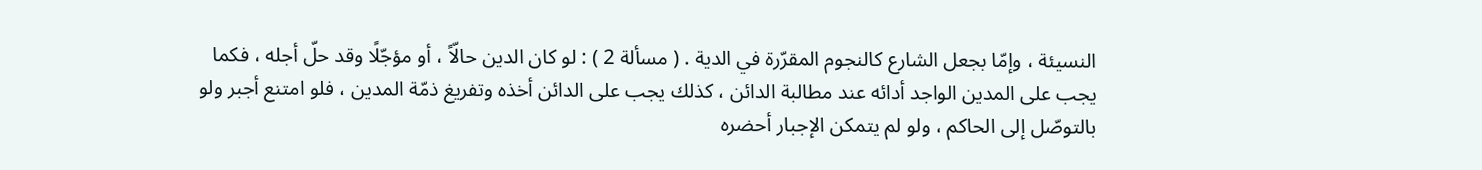النسيئة ، وإمّا بجعل الشارع كالنجوم المقرّرة في الدية . ( مسألة 2 ) : لو كان الدين حالّاً ، أو مؤجّلًا وقد حلّ أجله ، فكما يجب على المدين الواجد أدائه عند مطالبة الدائن ، كذلك يجب على الدائن أخذه وتفريغ ذمّة المدين ، فلو امتنع أجبر ولو بالتوصّل إلى الحاكم ، ولو لم يتمكن الإجبار أحضره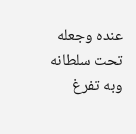عنده وجعله تحت سلطانه وبه تفرغ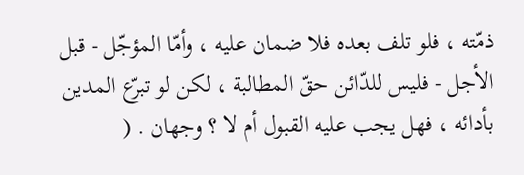ذمّته ، فلو تلف بعده فلا ضمان عليه ، وأمّا المؤجّل - قبل الأجل - فليس للدّائن حقّ المطالبة ، لكن لو تبرّع المدين بأدائه ، فهل يجب عليه القبول أم لا ؟ وجهان . (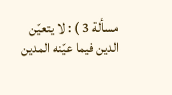مسألة 3 ) : لا يتعيّن الدين فيما عيّنه المدين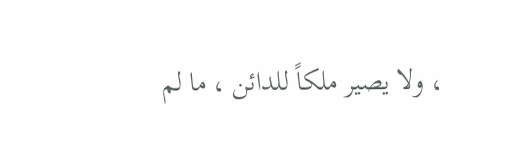، ولا يصير ملكاً للدائن ، ما لم